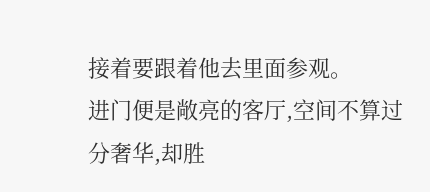接着要跟着他去里面参观。
进门便是敞亮的客厅,空间不算过分奢华,却胜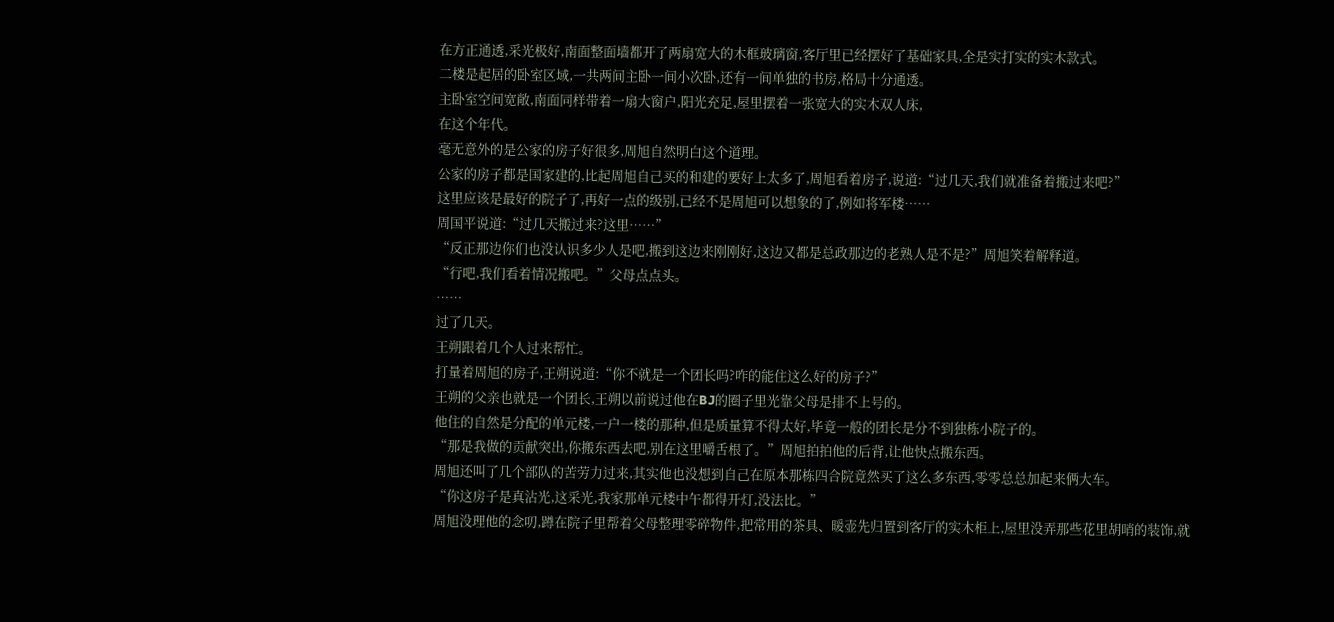在方正通透,采光极好,南面整面墙都开了两扇宽大的木框玻璃窗,客厅里已经摆好了基础家具,全是实打实的实木款式。
二楼是起居的卧室区域,一共两间主卧一间小次卧,还有一间单独的书房,格局十分通透。
主卧室空间宽敞,南面同样带着一扇大窗户,阳光充足,屋里摆着一张宽大的实木双人床,
在这个年代。
毫无意外的是公家的房子好很多,周旭自然明白这个道理。
公家的房子都是国家建的,比起周旭自己买的和建的要好上太多了,周旭看着房子,说道:“过几天,我们就准备着搬过来吧?”
这里应该是最好的院子了,再好一点的级别,已经不是周旭可以想象的了,例如将军楼……
周国平说道:“过几天搬过来?这里……”
“反正那边你们也没认识多少人是吧,搬到这边来刚刚好,这边又都是总政那边的老熟人是不是?”周旭笑着解释道。
“行吧,我们看着情况搬吧。”父母点点头。
……
过了几天。
王朔跟着几个人过来帮忙。
打量着周旭的房子,王朔说道:“你不就是一个团长吗?咋的能住这么好的房子?”
王朔的父亲也就是一个团长,王朔以前说过他在BJ的圈子里光靠父母是排不上号的。
他住的自然是分配的单元楼,一户一楼的那种,但是质量算不得太好,毕竟一般的团长是分不到独栋小院子的。
“那是我做的贡献突出,你搬东西去吧,别在这里嚼舌根了。”周旭拍拍他的后背,让他快点搬东西。
周旭还叫了几个部队的苦劳力过来,其实他也没想到自己在原本那栋四合院竟然买了这么多东西,零零总总加起来俩大车。
“你这房子是真沾光,这采光,我家那单元楼中午都得开灯,没法比。”
周旭没理他的念叨,蹲在院子里帮着父母整理零碎物件,把常用的茶具、暖壶先归置到客厅的实木柜上,屋里没弄那些花里胡哨的装饰,就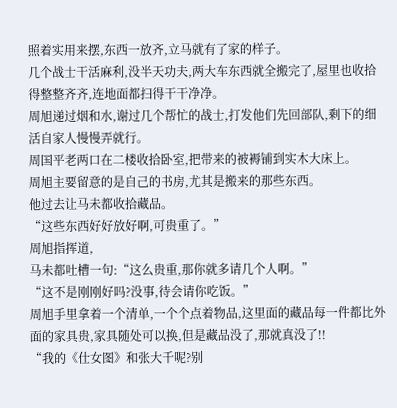照着实用来摆,东西一放齐,立马就有了家的样子。
几个战士干活麻利,没半天功夫,两大车东西就全搬完了,屋里也收拾得整整齐齐,连地面都扫得干干净净。
周旭递过烟和水,谢过几个帮忙的战士,打发他们先回部队,剩下的细活自家人慢慢弄就行。
周国平老两口在二楼收拾卧室,把带来的被褥铺到实木大床上。
周旭主要留意的是自己的书房,尤其是搬来的那些东西。
他过去让马未都收拾藏品。
“这些东西好好放好啊,可贵重了。”
周旭指挥道,
马未都吐槽一句:“这么贵重,那你就多请几个人啊。”
“这不是刚刚好吗?没事,待会请你吃饭。”
周旭手里拿着一个清单,一个个点着物品,这里面的藏品每一件都比外面的家具贵,家具随处可以换,但是藏品没了,那就真没了!!
“我的《仕女图》和张大千呢?别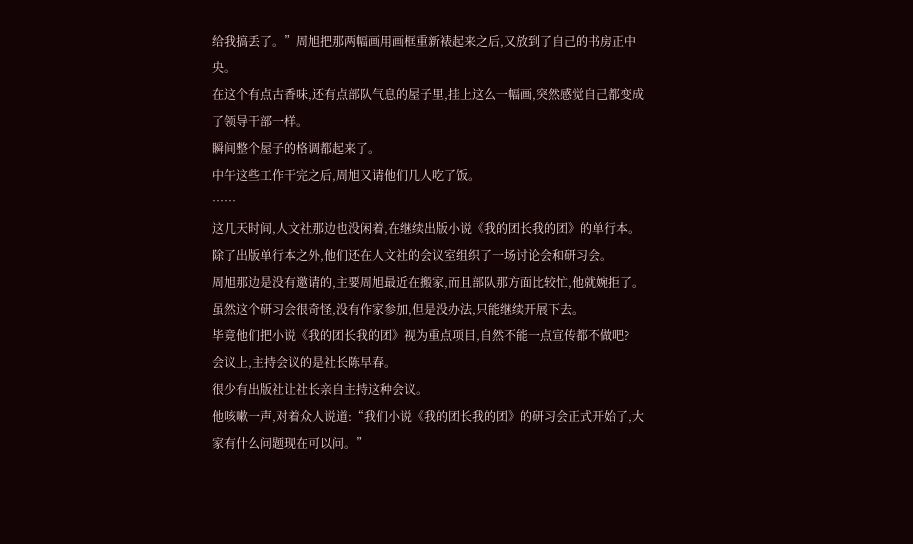给我搞丢了。”周旭把那两幅画用画框重新裱起来之后,又放到了自己的书房正中央。
在这个有点古香味,还有点部队气息的屋子里,挂上这么一幅画,突然感觉自己都变成了领导干部一样。
瞬间整个屋子的格调都起来了。
中午这些工作干完之后,周旭又请他们几人吃了饭。
……
这几天时间,人文社那边也没闲着,在继续出版小说《我的团长我的团》的单行本。
除了出版单行本之外,他们还在人文社的会议室组织了一场讨论会和研习会。
周旭那边是没有邀请的,主要周旭最近在搬家,而且部队那方面比较忙,他就婉拒了。
虽然这个研习会很奇怪,没有作家参加,但是没办法,只能继续开展下去。
毕竟他们把小说《我的团长我的团》视为重点项目,自然不能一点宣传都不做吧?
会议上,主持会议的是社长陈早春。
很少有出版社让社长亲自主持这种会议。
他咳嗽一声,对着众人说道:“我们小说《我的团长我的团》的研习会正式开始了,大家有什么问题现在可以问。”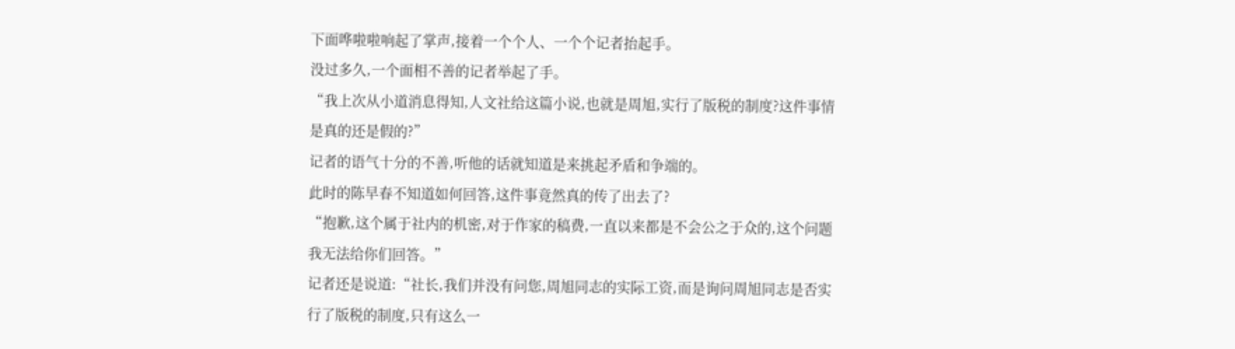下面哗啦啦响起了掌声,接着一个个人、一个个记者抬起手。
没过多久,一个面相不善的记者举起了手。
“我上次从小道消息得知,人文社给这篇小说,也就是周旭,实行了版税的制度?这件事情是真的还是假的?”
记者的语气十分的不善,听他的话就知道是来挑起矛盾和争端的。
此时的陈早春不知道如何回答,这件事竟然真的传了出去了?
“抱歉,这个属于社内的机密,对于作家的稿费,一直以来都是不会公之于众的,这个问题我无法给你们回答。”
记者还是说道:“社长,我们并没有问您,周旭同志的实际工资,而是询问周旭同志是否实行了版税的制度,只有这么一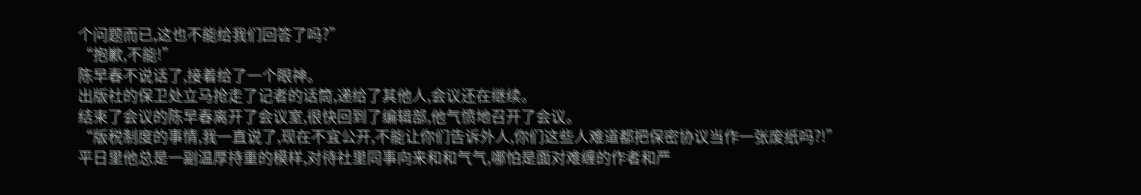个问题而已,这也不能给我们回答了吗?”
“抱歉,不能!”
陈早春不说话了,接着给了一个眼神。
出版社的保卫处立马抢走了记者的话筒,递给了其他人,会议还在继续。
结束了会议的陈早春离开了会议室,很快回到了编辑部,他气愤地召开了会议。
“版税制度的事情,我一直说了,现在不宜公开,不能让你们告诉外人,你们这些人难道都把保密协议当作一张废纸吗?!”
平日里他总是一副温厚持重的模样,对待社里同事向来和和气气,哪怕是面对难缠的作者和严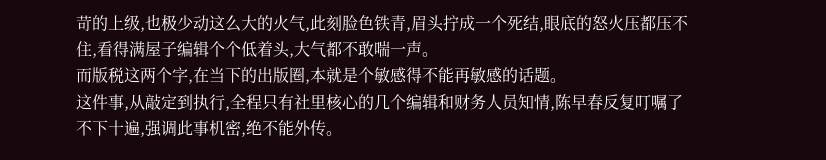苛的上级,也极少动这么大的火气,此刻脸色铁青,眉头拧成一个死结,眼底的怒火压都压不住,看得满屋子编辑个个低着头,大气都不敢喘一声。
而版税这两个字,在当下的出版圈,本就是个敏感得不能再敏感的话题。
这件事,从敲定到执行,全程只有社里核心的几个编辑和财务人员知情,陈早春反复叮嘱了不下十遍,强调此事机密,绝不能外传。